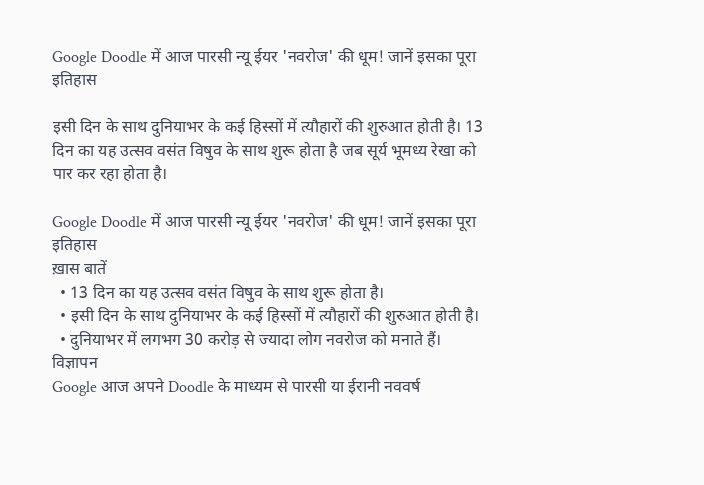Google Doodle में आज पारसी न्यू ईयर 'नवरोज' की धूम! जानें इसका पूरा इतिहास

इसी दिन के साथ दुनियाभर के कई हिस्सों में त्यौहारों की शुरुआत होती है। 13 दिन का यह उत्सव वसंत विषुव के साथ शुरू होता है जब सूर्य भूमध्य रेखा को पार कर रहा होता है।

Google Doodle में आज पारसी न्यू ईयर 'नवरोज' की धूम! जानें इसका पूरा इतिहास
ख़ास बातें
  • 13 दिन का यह उत्सव वसंत विषुव के साथ शुरू होता है।
  • इसी दिन के साथ दुनियाभर के कई हिस्सों में त्यौहारों की शुरुआत होती है।
  • दुनियाभर में लगभग 30 करोड़ से ज्यादा लोग नवरोज को मनाते हैं।
विज्ञापन
Google आज अपने Doodle के माध्यम से पारसी या ईरानी नववर्ष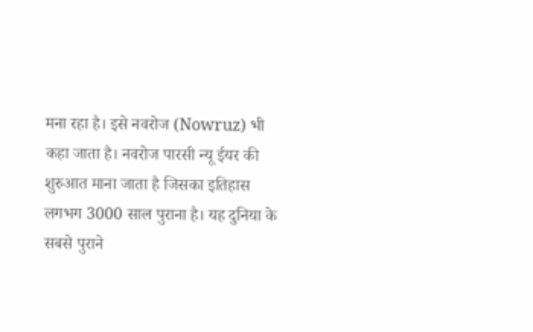मना रहा है। इसे नवरोज (Nowruz) भी कहा जाता है। नवरोज पारसी न्यू ईयर की शुरुआत माना जाता है जिसका इतिहास लगभग 3000 साल पुराना है। यह दुनिया के सबसे पुराने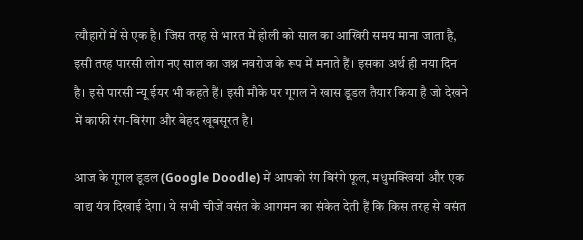त्यौहारों में से एक है। जिस तरह से भारत में होली को साल का आखिरी समय माना जाता है, इसी तरह पारसी लोग नए साल का जश्न नवरोज के रूप में मनाते हैं। इसका अर्थ ही नया दिन है। इसे पारसी न्यू ईयर भी कहते हैं। इसी मौके पर गूगल ने खास डूडल तैयार किया है जो देखने में काफी रंग-बिरंगा और बेहद खूबसूरत है।

आज के गूगल डूडल (Google Doodle) में आपको रंग बिरंगे फूल, मधुमक्खियां और एक वाद्य यंत्र दिखाई देगा। ये सभी चीजें वसंत के आगमन का संकेत देती हैं कि किस तरह से वसंत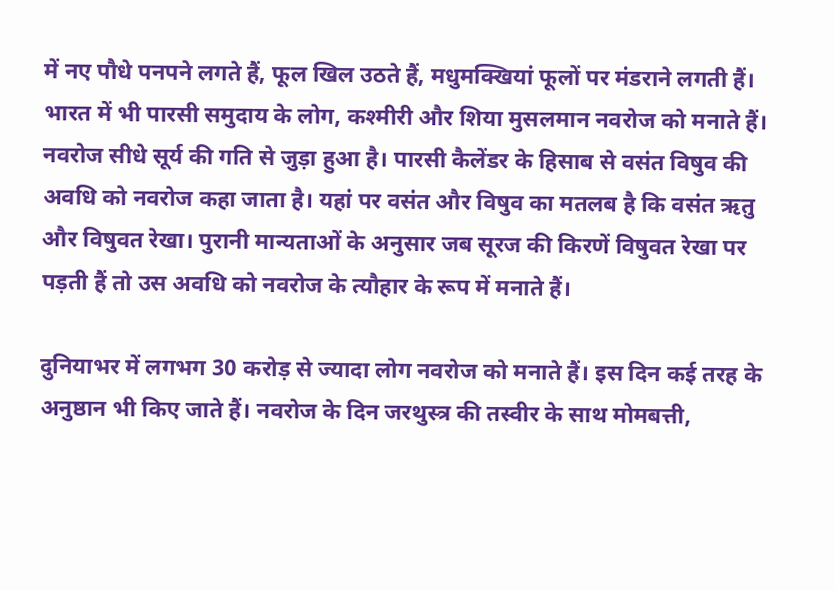में नए पौधे पनपने लगते हैं, फूल खिल उठते हैं, मधुमक्खियां फूलों पर मंडराने लगती हैं। भारत में भी पारसी समुदाय के लोग, कश्मीरी और शिया मुसलमान नवरोज को मनाते हैं। नवरोज सीधे सूर्य की गति से जुड़ा हुआ है। पारसी कैलेंडर के हिसाब से वसंत विषुव की अवधि को नवरोज कहा जाता है। यहां पर वसंत और विषुव का मतलब है कि वसंत ऋतु और विषुवत रेखा। पुरानी मान्यताओं के अनुसार जब सूरज की किरणें विषुवत रेखा पर पड़ती हैं तो उस अवधि को नवरोज के त्यौहार के रूप में मनाते हैं।

दुनियाभर में लगभग 30 करोड़ से ज्यादा लोग नवरोज को मनाते हैं। इस दिन कई तरह के अनुष्ठान भी किए जाते हैं। नवरोज के दिन जरथुस्त्र की तस्वीर के साथ मोमबत्ती,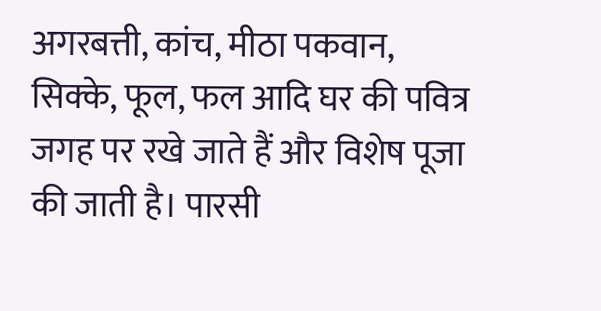अगरबत्ती, कांच, मीठा पकवान, सिक्के, फूल, फल आदि घर की पवित्र जगह पर रखे जाते हैं और विशेष पूजा की जाती है। पारसी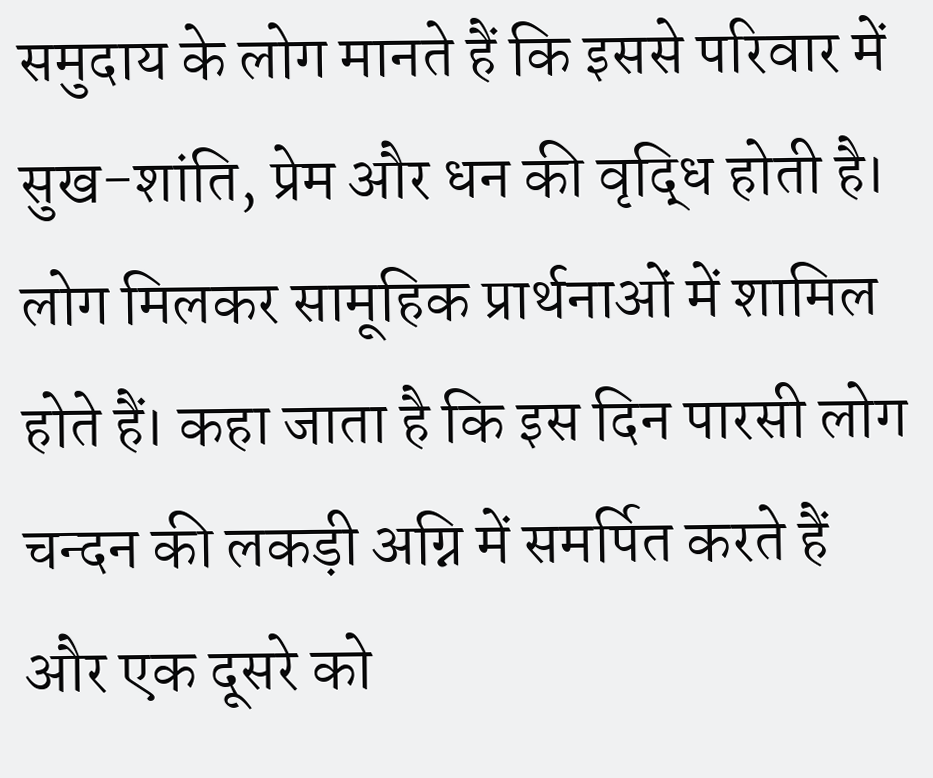समुदाय के लोग मानते हैं कि इससे परिवार में सुख-शांति, प्रेम और धन की वृद्धि होती है। लोग मिलकर सामूहिक प्रार्थनाओं में शामिल होते हैं। कहा जाता है कि इस दिन पारसी लोग चन्दन की लकड़ी अग्नि में समर्पित करते हैं और एक दूसरे को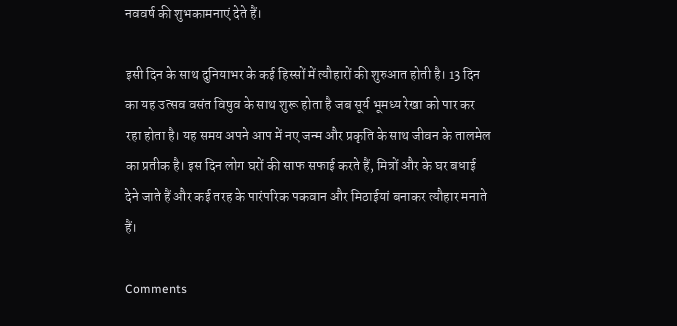नववर्ष की शुभकामनाएं देते हैं।

इसी दिन के साथ दुनियाभर के कई हिस्सों में त्यौहारों की शुरुआत होती है। 13 दिन का यह उत्सव वसंत विषुव के साथ शुरू होता है जब सूर्य भूमध्य रेखा को पार कर रहा होता है। यह समय अपने आप में नए जन्म और प्रकृति के साथ जीवन के तालमेल का प्रतीक है। इस दिन लोग घरों की साफ सफाई करते हैं, मित्रों और के घर बधाई देने जाते हैं और कई तरह के पारंपरिक पकवान और मिठाईयां बनाकर त्यौहार मनाते हैं।

Comments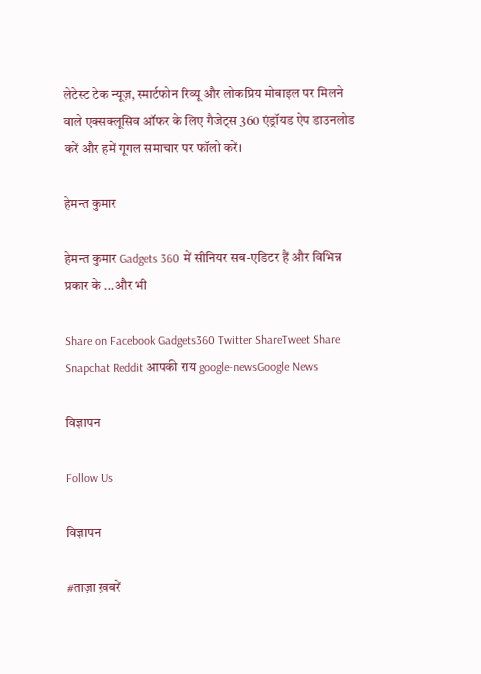लेटेस्ट टेक न्यूज़, स्मार्टफोन रिव्यू और लोकप्रिय मोबाइल पर मिलने वाले एक्सक्लूसिव ऑफर के लिए गैजेट्स 360 एंड्रॉयड ऐप डाउनलोड करें और हमें गूगल समाचार पर फॉलो करें।

हेमन्त कुमार

हेमन्त कुमार Gadgets 360 में सीनियर सब-एडिटर हैं और विभिन्न प्रकार के ...और भी

Share on Facebook Gadgets360 Twitter ShareTweet Share Snapchat Reddit आपकी राय google-newsGoogle News

विज्ञापन

Follow Us

विज्ञापन

#ताज़ा ख़बरें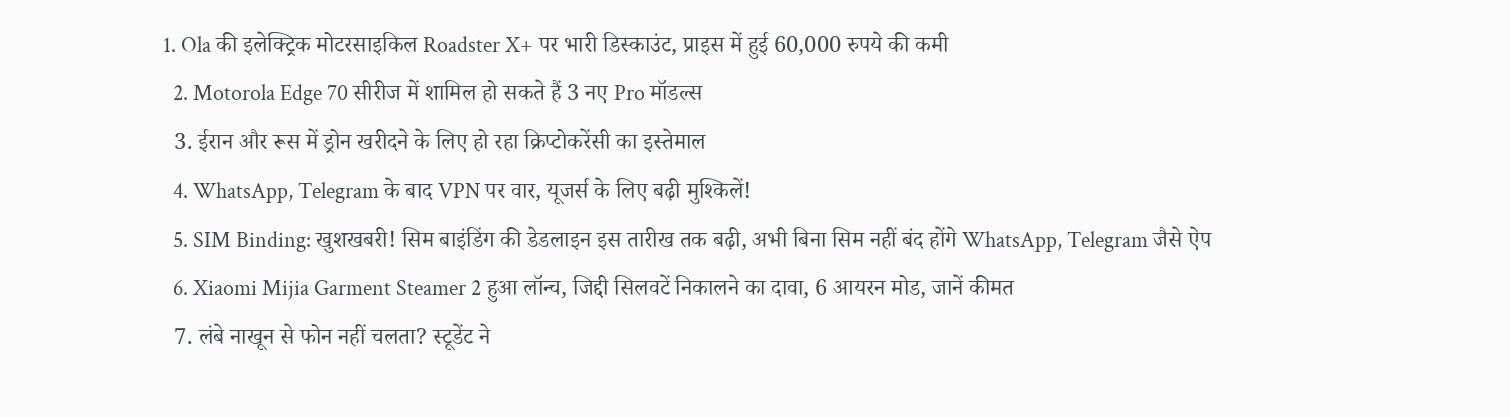1. Ola की इलेक्ट्रिक मोटरसाइकिल Roadster X+ पर भारी डिस्काउंट, प्राइस में हुई 60,000 रुपये की कमी
  2. Motorola Edge 70 सीरीज में शामिल हो सकते हैं 3 नए Pro मॉडल्स
  3. ईरान और रूस में ड्रोन खरीदने के लिए हो रहा क्रिप्टोकरेंसी का इस्तेमाल
  4. WhatsApp, Telegram के बाद VPN पर वार, यूजर्स के लिए बढ़ी मुश्किलें!
  5. SIM Binding: खुशखबरी! सिम बाइंडिंग की डेडलाइन इस तारीख तक बढ़ी, अभी बिना सिम नहीं बंद होंगे WhatsApp, Telegram जैसे ऐप
  6. Xiaomi Mijia Garment Steamer 2 हुआ लॉन्च, जिद्दी सिलवटें निकालने का दावा, 6 आयरन मोड, जानें कीमत
  7. लंबे नाखून से फोन नहीं चलता? स्टूडेंट ने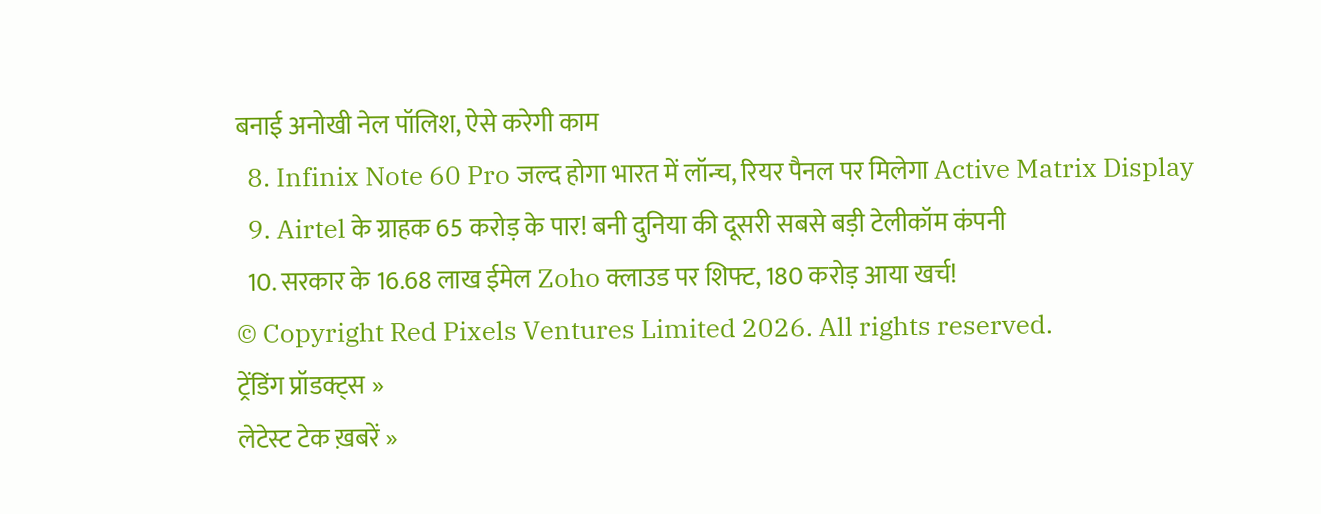बनाई अनोखी नेल पॉलिश, ऐसे करेगी काम
  8. Infinix Note 60 Pro जल्द होगा भारत में लॉन्च, रियर पैनल पर मिलेगा Active Matrix Display
  9. Airtel के ग्राहक 65 करोड़ के पार! बनी दुनिया की दूसरी सबसे बड़ी टेलीकॉम कंपनी
  10. सरकार के 16.68 लाख ईमेल Zoho क्लाउड पर शिफ्ट, 180 करोड़ आया खर्च!
© Copyright Red Pixels Ventures Limited 2026. All rights reserved.
ट्रेंडिंग प्रॉडक्ट्स »
लेटेस्ट टेक ख़बरें »